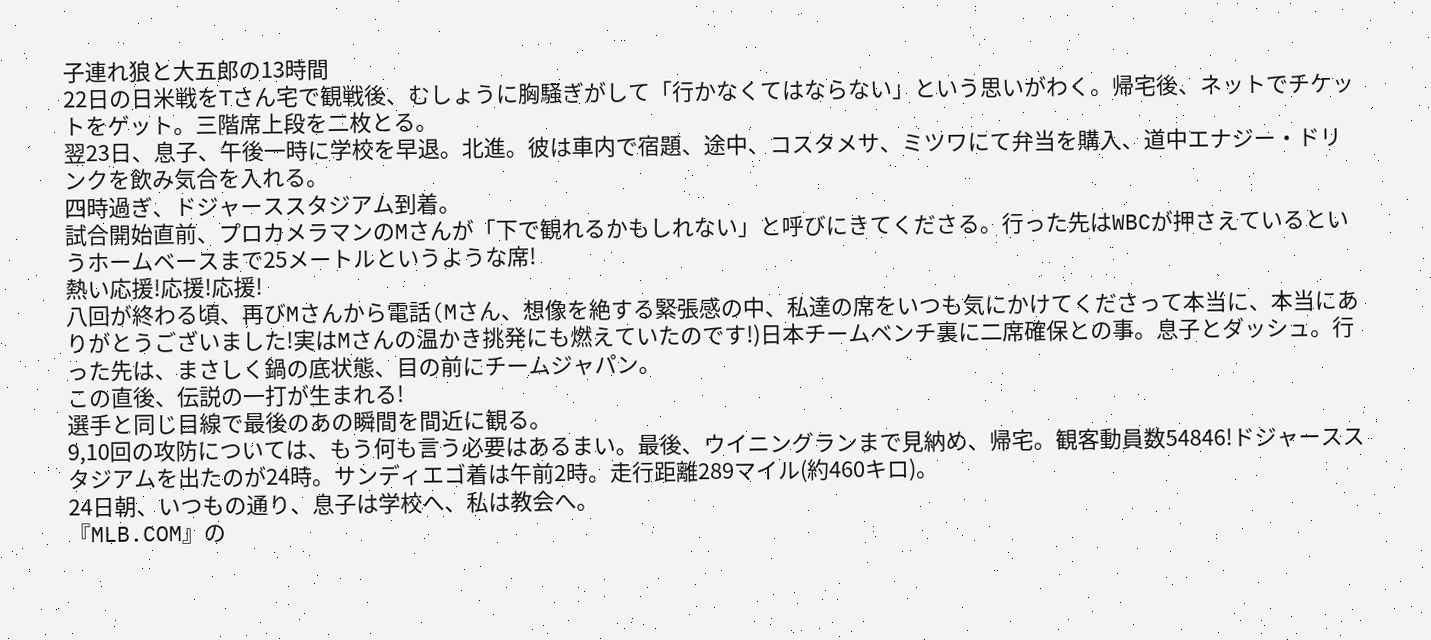子連れ狼と大五郎の13時間
22日の日米戦をTさん宅で観戦後、むしょうに胸騒ぎがして「行かなくてはならない」という思いがわく。帰宅後、ネットでチケットをゲット。三階席上段を二枚とる。
翌23日、息子、午後一時に学校を早退。北進。彼は車内で宿題、途中、コスタメサ、ミツワにて弁当を購入、道中エナジー・ドリンクを飲み気合を入れる。
四時過ぎ、ドジャーススタジアム到着。
試合開始直前、プロカメラマンのMさんが「下で観れるかもしれない」と呼びにきてくださる。行った先はWBCが押さえているというホームベースまで25メートルというような席!
熱い応援!応援!応援!
八回が終わる頃、再びMさんから電話(Mさん、想像を絶する緊張感の中、私達の席をいつも気にかけてくださって本当に、本当にありがとうございました!実はMさんの温かき挑発にも燃えていたのです!)日本チームベンチ裏に二席確保との事。息子とダッシュ。行った先は、まさしく鍋の底状態、目の前にチームジャパン。
この直後、伝説の一打が生まれる!
選手と同じ目線で最後のあの瞬間を間近に観る。
9,10回の攻防については、もう何も言う必要はあるまい。最後、ウイニングランまで見納め、帰宅。観客動員数54846!ドジャーススタジアムを出たのが24時。サンディエゴ着は午前2時。走行距離289マイル(約460キロ)。
24日朝、いつもの通り、息子は学校へ、私は教会へ。
『MLB.COM』の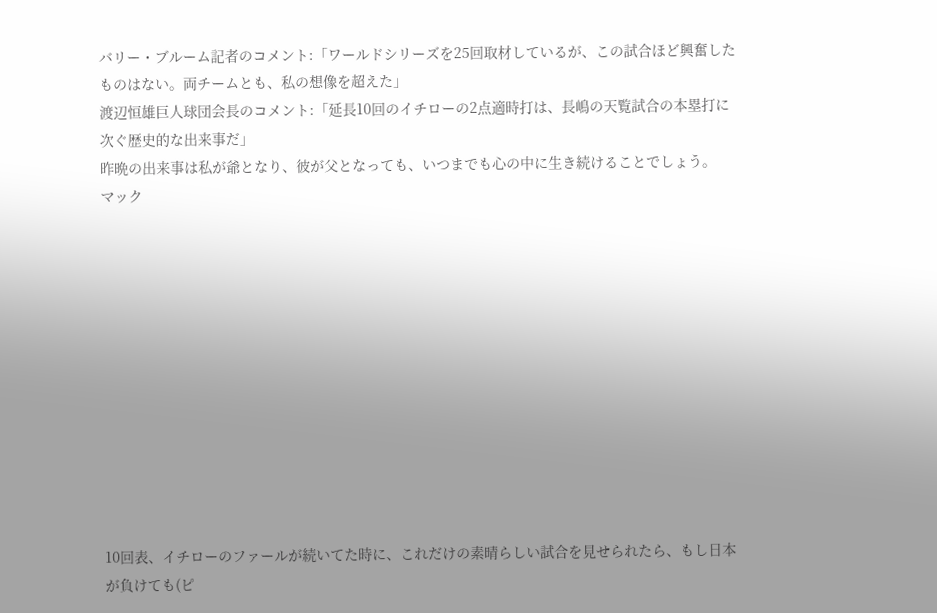バリー・ブルーム記者のコメント:「ワールドシリーズを25回取材しているが、この試合ほど興奮したものはない。両チームとも、私の想像を超えた」
渡辺恒雄巨人球団会長のコメント:「延長10回のイチローの2点適時打は、長嶋の天覧試合の本塁打に次ぐ歴史的な出来事だ」
昨晩の出来事は私が爺となり、彼が父となっても、いつまでも心の中に生き続けることでしょう。
マック












10回表、イチローのファールが続いてた時に、これだけの素晴らしい試合を見せられたら、もし日本が負けても(ピ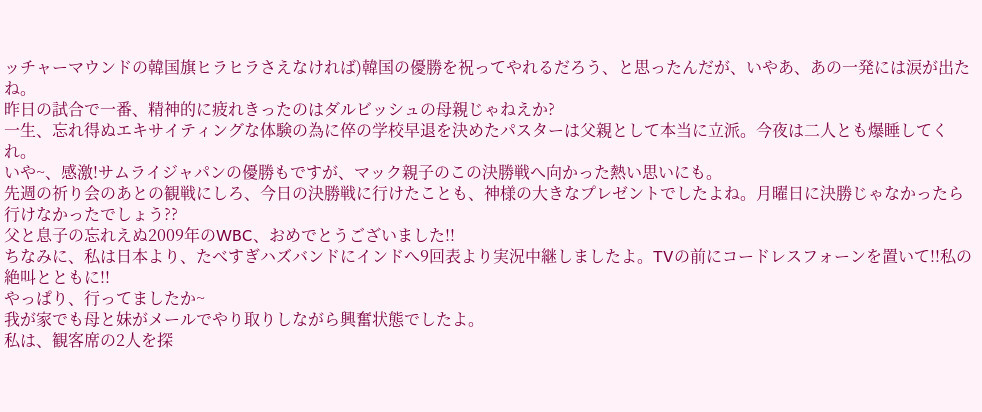ッチャーマウンドの韓国旗ヒラヒラさえなければ)韓国の優勝を祝ってやれるだろう、と思ったんだが、いやあ、あの一発には涙が出たね。
昨日の試合で一番、精神的に疲れきったのはダルビッシュの母親じゃねえか?
一生、忘れ得ぬエキサイティングな体験の為に倅の学校早退を決めたパスターは父親として本当に立派。今夜は二人とも爆睡してくれ。
いや~、感激!サムライジャパンの優勝もですが、マック親子のこの決勝戦へ向かった熱い思いにも。
先週の祈り会のあとの観戦にしろ、今日の決勝戦に行けたことも、神様の大きなプレゼントでしたよね。月曜日に決勝じゃなかったら行けなかったでしょう??
父と息子の忘れえぬ2009年のWBC、おめでとうございました!!
ちなみに、私は日本より、たべすぎハズバンドにインドへ9回表より実況中継しましたよ。TVの前にコードレスフォーンを置いて!!私の絶叫とともに!!
やっぱり、行ってましたか~
我が家でも母と妹がメールでやり取りしながら興奮状態でしたよ。
私は、観客席の2人を探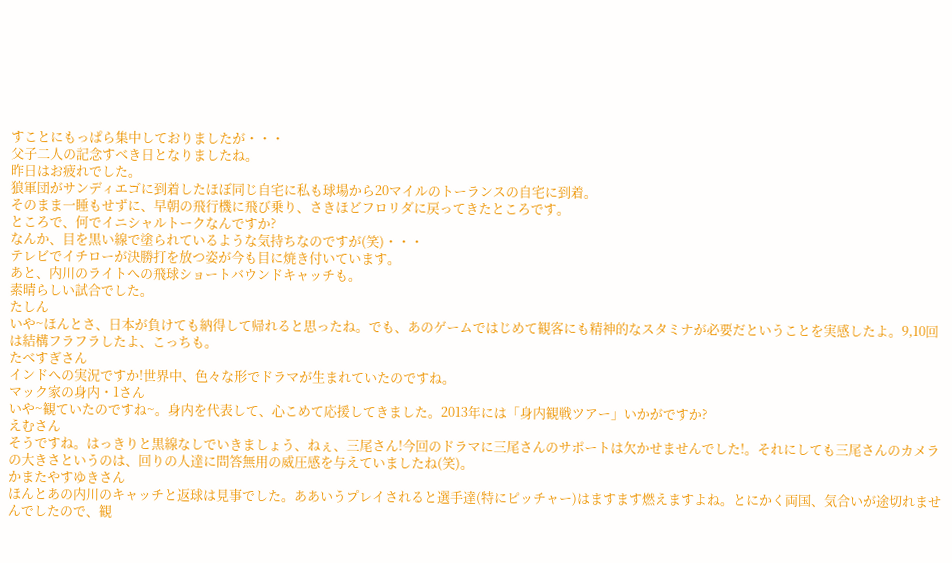すことにもっぱら集中しておりましたが・・・
父子二人の記念すべき日となりましたね。
昨日はお疲れでした。
狼軍団がサンディエゴに到着したほぼ同じ自宅に私も球場から20マイルのトーランスの自宅に到着。
そのまま一睡もせずに、早朝の飛行機に飛び乗り、さきほどフロリダに戻ってきたところです。
ところで、何でイニシャルトークなんですか?
なんか、目を黒い線で塗られているような気持ちなのですが(笑)・・・
テレビでイチローが決勝打を放つ姿が今も目に焼き付いています。
あと、内川のライトへの飛球ショートバウンドキャッチも。
素晴らしい試合でした。
たしん
いや~ほんとさ、日本が負けても納得して帰れると思ったね。でも、あのゲームではじめて観客にも精神的なスタミナが必要だということを実感したよ。9,10回は結構フラフラしたよ、こっちも。
たべすぎさん
インドへの実況ですか!世界中、色々な形でドラマが生まれていたのですね。
マック家の身内・1さん
いや~観ていたのですね~。身内を代表して、心こめて応援してきました。2013年には「身内観戦ツアー」いかがですか?
えむさん
そうですね。はっきりと黒線なしでいきましょう、ねぇ、三尾さん!今回のドラマに三尾さんのサポートは欠かせませんでした!。それにしても三尾さんのカメラの大きさというのは、回りの人達に問答無用の威圧感を与えていましたね(笑)。
かまたやすゆきさん
ほんとあの内川のキャッチと返球は見事でした。ああいうプレイされると選手達(特にピッチャー)はますます燃えますよね。とにかく両国、気合いが途切れませんでしたので、観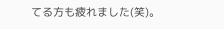てる方も疲れました(笑)。